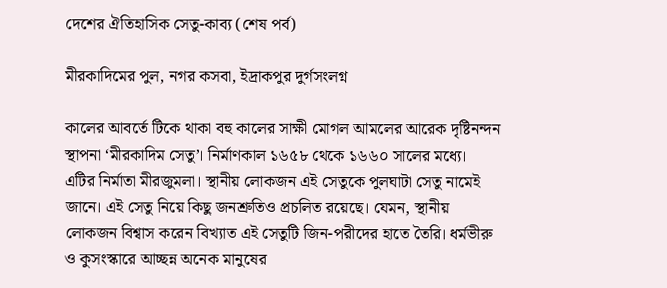দেশের ঐতিহাসিক সেতু-কাব্য (শেষ পর্ব)

মীরকাদিমের পুল, নগর কসবা, ইদ্রাকপুর দুর্গসংলগ্ন

কালের আবর্তে টিকে থাকা বহু কালের সাক্ষী মোগল আমলের আরেক দৃষ্টিনন্দন স্থাপনা ‘মীরকাদিম সেতু’। নির্মাণকাল ১৬৫৮ থেকে ১৬৬০ সালের মধ্যে। এটির নির্মাতা মীরজুমলা। স্থানীয় লোকজন এই সেতুকে পুলঘাটা সেতু নামেই জানে। এই সেতু নিয়ে কিছু জনশ্রুতিও প্রচলিত রয়েছে। যেমন, স্থানীয় লোকজন বিশ্বাস করেন বিখ্যাত এই সেতুটি জিন-পরীদের হাতে তৈরি। ধর্মভীরু ও কুসংস্কারে আচ্ছন্ন অনেক মানুষের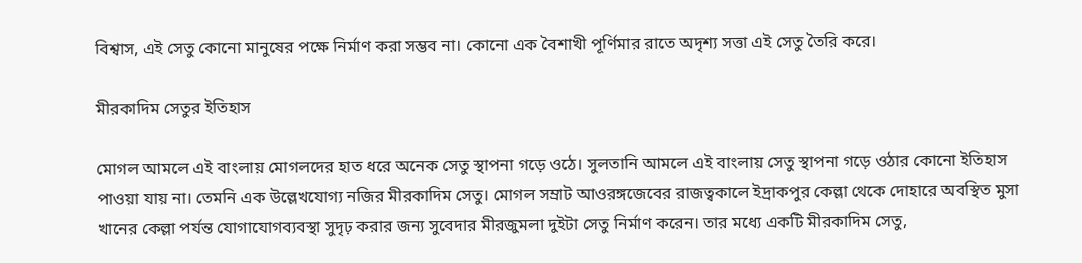বিশ্বাস, এই সেতু কোনো মানুষের পক্ষে নির্মাণ করা সম্ভব না। কোনো এক বৈশাখী পূর্ণিমার রাতে অদৃশ্য সত্তা এই সেতু তৈরি করে।

মীরকাদিম সেতুর ইতিহাস

মোগল আমলে এই বাংলায় মোগলদের হাত ধরে অনেক সেতু স্থাপনা গড়ে ওঠে। সুলতানি আমলে এই বাংলায় সেতু স্থাপনা গড়ে ওঠার কোনো ইতিহাস পাওয়া যায় না। তেমনি এক উল্লেখযোগ্য নজির মীরকাদিম সেতু। মোগল সম্রাট আওরঙ্গজেবের রাজত্বকালে ইদ্রাকপুর কেল্লা থেকে দোহারে অবস্থিত মুসা খানের কেল্লা পর্যন্ত যোগাযোগব্যবস্থা সুদৃঢ় করার জন্য সুবেদার মীরজুমলা দুইটা সেতু নির্মাণ করেন। তার মধ্যে একটি মীরকাদিম সেতু,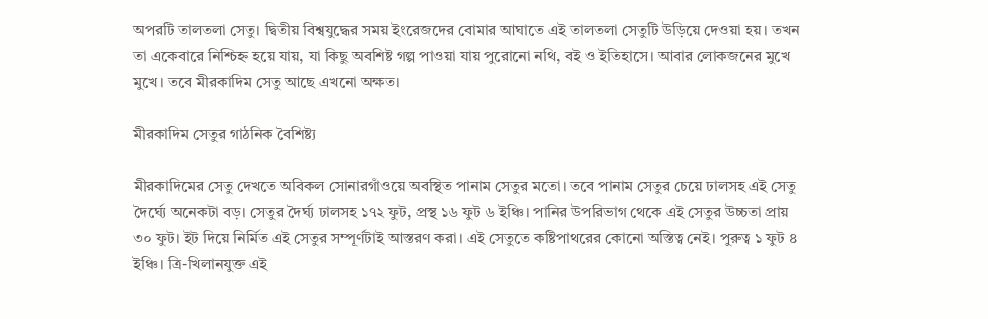অপরটি তালতলা সেতু। দ্বিতীয় বিশ্বযুদ্ধের সময় ইংরেজদের বোমার আঘাতে এই তালতলা সেতুটি উড়িয়ে দেওয়া হয়। তখন তা একেবারে নিশ্চিহ্ন হয়ে যায়, যা কিছু অবশিষ্ট গল্প পাওয়া যায় পুরোনো নথি, বই ও ইতিহাসে। আবার লোকজনের মুখে মুখে। তবে মীরকাদিম সেতু আছে এখনো অক্ষত।

মীরকাদিম সেতুর গাঠনিক বৈশিষ্ট্য

মীরকাদিমের সেতু দেখতে অবিকল সোনারগাঁওয়ে অবস্থিত পানাম সেতুর মতো। তবে পানাম সেতুর চেয়ে ঢালসহ এই সেতু দৈর্ঘ্যে অনেকটা বড়। সেতুর দৈর্ঘ্য ঢালসহ ১৭২ ফুট, প্রস্থ ১৬ ফুট ৬ ইঞ্চি। পানির উপরিভাগ থেকে এই সেতুর উচ্চতা প্রায় ৩০ ফুট। ইট দিয়ে নির্মিত এই সেতুর সম্পূর্ণটাই আস্তরণ করা। এই সেতুতে কষ্টিপাথরের কোনো অস্তিত্ব নেই। পুরুত্ব ১ ফুট ৪ ইঞ্চি। ত্রি-খিলানযুক্ত এই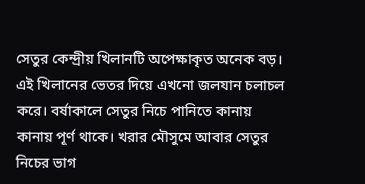সেতুর কেন্দ্রীয় খিলানটি অপেক্ষাকৃত অনেক বড়। এই খিলানের ভেতর দিয়ে এখনো জলযান চলাচল করে। বর্ষাকালে সেতুর নিচে পানিতে কানায় কানায় পূর্ণ থাকে। খরার মৌসুমে আবার সেতুর নিচের ভাগ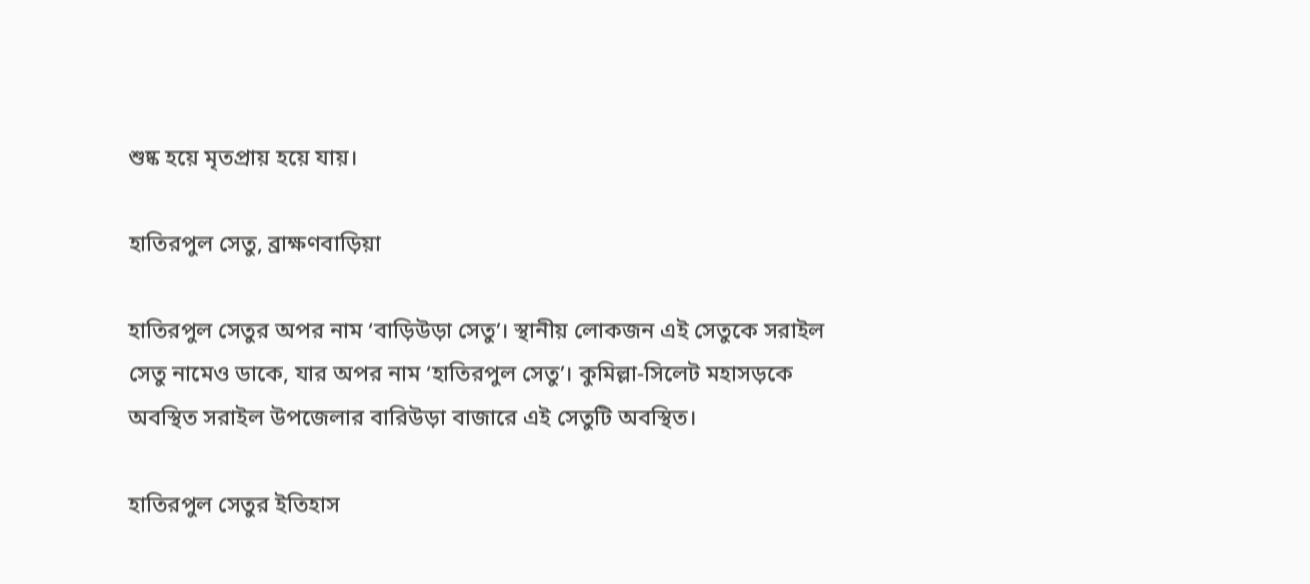শুষ্ক হয়ে মৃতপ্রায় হয়ে যায়।

হাতিরপুল সেতু, ব্রাক্ষণবাড়িয়া

হাতিরপুল সেতুর অপর নাম ‘বাড়িউড়া সেতু’। স্থানীয় লোকজন এই সেতুকে সরাইল সেতু নামেও ডাকে, যার অপর নাম ‘হাতিরপুল সেতু’। কুমিল্লা-সিলেট মহাসড়কে অবস্থিত সরাইল উপজেলার বারিউড়া বাজারে এই সেতুটি অবস্থিত।

হাতিরপুল সেতুর ইতিহাস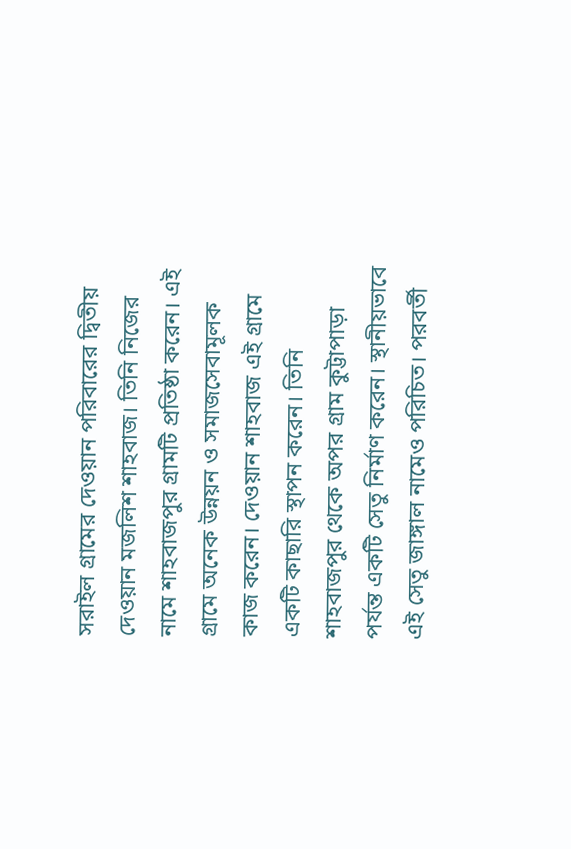সরাইল গ্রামের দেওয়ান পরিবারের দ্বিতীয় দেওয়ান মজলিশ শাহবাজ। তিনি নিজের নামে শাহবাজপুর গ্রামটি প্রতিষ্ঠা করেন। এই গ্রামে অনেক উন্নয়ন ও সমাজসেবামূলক কাজ করেন। দেওয়ান শাহবাজ এই গ্রামে একটি কাছারি স্থাপন করেন। তিনি শাহবাজপুর থেকে অপর গ্রাম কুট্টাপাড়া পর্যন্ত একটি সেতু নির্মাণ করেন। স্থানীয়ভাবে এই সেতু জাঙ্গাল নামেও পরিচিত। পরবর্তী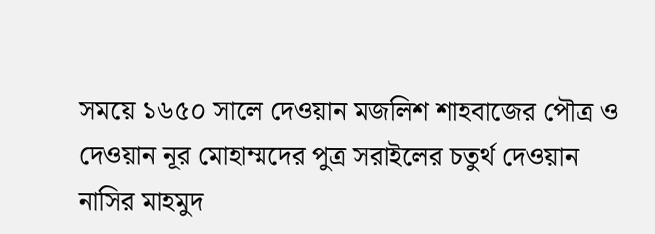সময়ে ১৬৫০ সালে দেওয়ান মজলিশ শাহবাজের পৌত্র ও দেওয়ান নূর মোহাম্মদের পুত্র সরাইলের চতুর্থ দেওয়ান নাসির মাহমুদ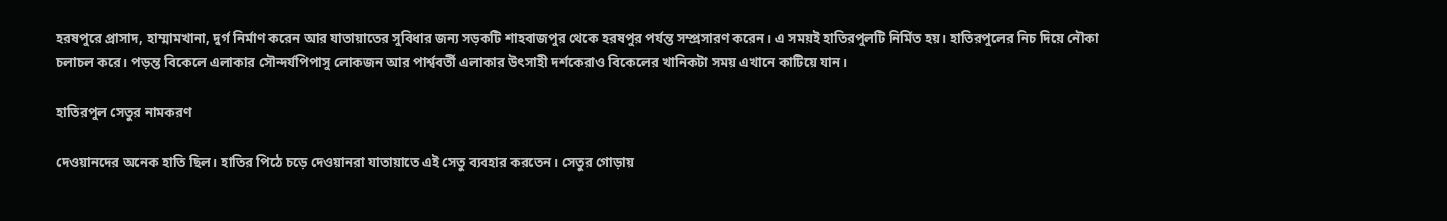হরষপুরে প্রাসাদ, হাম্মামখানা, দুর্গ নির্মাণ করেন আর যাতায়াতের সুবিধার জন্য সড়কটি শাহবাজপুর থেকে হরষপুর পর্যন্ত সম্প্রসারণ করেন। এ সময়ই হাতিরপুলটি নির্মিত হয়। হাতিরপুলের নিচ দিয়ে নৌকা চলাচল করে। পড়ন্ত বিকেলে এলাকার সৌন্দর্যপিপাসু লোকজন আর পার্শ্ববর্তী এলাকার উৎসাহী দর্শকেরাও বিকেলের খানিকটা সময় এখানে কাটিয়ে যান।

হাতিরপুল সেতুর নামকরণ

দেওয়ানদের অনেক হাতি ছিল। হাতির পিঠে চড়ে দেওয়ানরা যাতায়াতে এই সেতু ব্যবহার করতেন। সেতুর গোড়ায়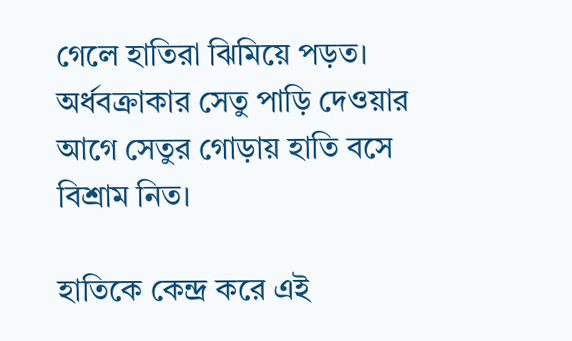গেলে হাতিরা ঝিমিয়ে পড়ত। অর্ধবক্রাকার সেতু পাড়ি দেওয়ার আগে সেতুর গোড়ায় হাতি বসে বিশ্রাম নিত।

হাতিকে কেন্দ্র করে এই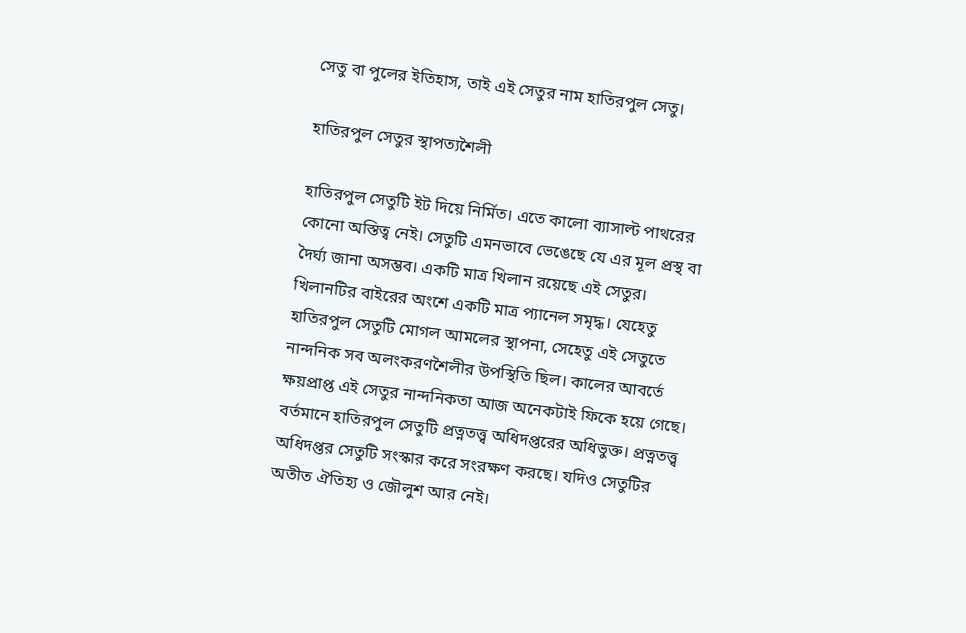সেতু বা পুলের ইতিহাস, তাই এই সেতুর নাম হাতিরপুল সেতু।

হাতিরপুল সেতুর স্থাপত্যশৈলী

হাতিরপুল সেতুটি ইট দিয়ে নির্মিত। এতে কালো ব্যাসাল্ট পাথরের কোনো অস্তিত্ব নেই। সেতুটি এমনভাবে ভেঙেছে যে এর মূল প্রস্থ বা দৈর্ঘ্য জানা অসম্ভব। একটি মাত্র খিলান রয়েছে এই সেতুর। খিলানটির বাইরের অংশে একটি মাত্র প্যানেল সমৃদ্ধ। যেহেতু হাতিরপুল সেতুটি মোগল আমলের স্থাপনা, সেহেতু এই সেতুতে নান্দনিক সব অলংকরণশৈলীর উপস্থিতি ছিল। কালের আবর্তে ক্ষয়প্রাপ্ত এই সেতুর নান্দনিকতা আজ অনেকটাই ফিকে হয়ে গেছে। বর্তমানে হাতিরপুল সেতুটি প্রত্নতত্ত্ব অধিদপ্তরের অধিভুক্ত। প্রত্নতত্ত্ব অধিদপ্তর সেতুটি সংস্কার করে সংরক্ষণ করছে। যদিও সেতুটির অতীত ঐতিহ্য ও জৌলুশ আর নেই।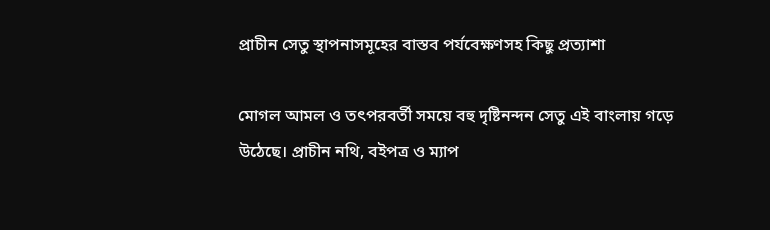প্রাচীন সেতু স্থাপনাসমূহের বাস্তব পর্যবেক্ষণসহ কিছু প্রত্যাশা

মোগল আমল ও তৎপরবর্তী সময়ে বহু দৃষ্টিনন্দন সেতু এই বাংলায় গড়ে উঠেছে। প্রাচীন নথি, বইপত্র ও ম্যাপ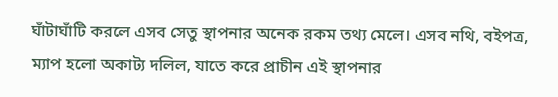ঘাঁটাঘাঁটি করলে এসব সেতু স্থাপনার অনেক রকম তথ্য মেলে। এসব নথি, বইপত্র, ম্যাপ হলো অকাট্য দলিল, যাতে করে প্রাচীন এই স্থাপনার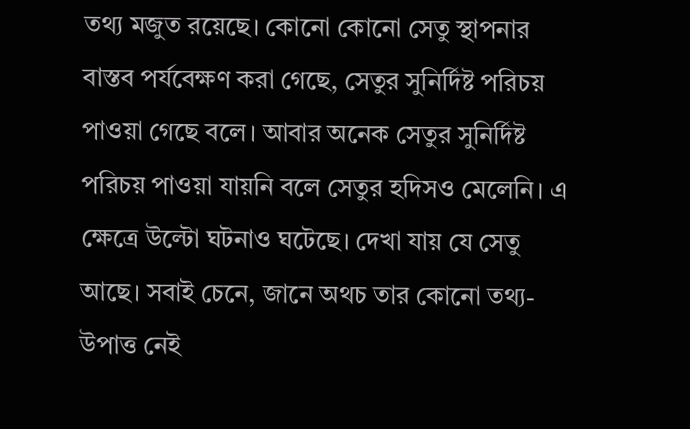তথ্য মজুত রয়েছে। কোনো কোনো সেতু স্থাপনার বাস্তব পর্যবেক্ষণ করা গেছে, সেতুর সুনির্দিষ্ট পরিচয় পাওয়া গেছে বলে। আবার অনেক সেতুর সুনির্দিষ্ট পরিচয় পাওয়া যায়নি বলে সেতুর হদিসও মেলেনি। এ ক্ষেত্রে উল্টো ঘটনাও ঘটেছে। দেখা যায় যে সেতু আছে। সবাই চেনে, জানে অথচ তার কোনো তথ্য-উপাত্ত নেই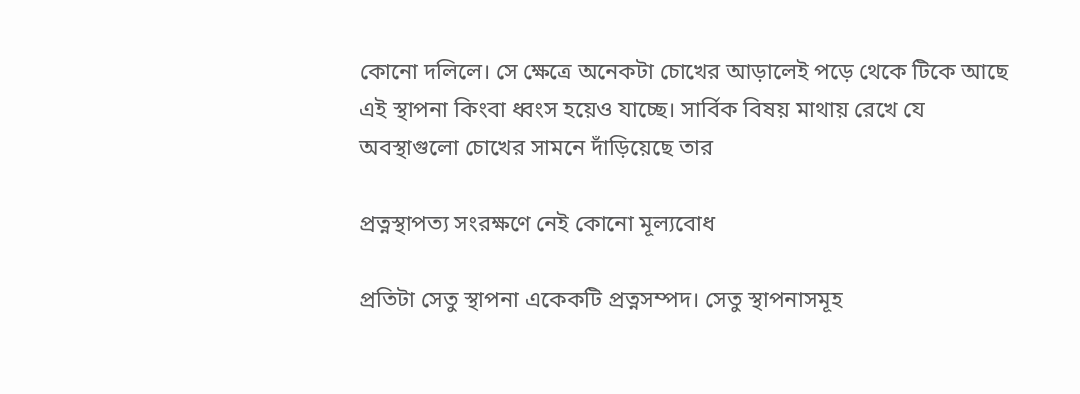কোনো দলিলে। সে ক্ষেত্রে অনেকটা চোখের আড়ালেই পড়ে থেকে টিকে আছে এই স্থাপনা কিংবা ধ্বংস হয়েও যাচ্ছে। সার্বিক বিষয় মাথায় রেখে যে অবস্থাগুলো চোখের সামনে দাঁড়িয়েছে তার

প্রত্নস্থাপত্য সংরক্ষণে নেই কোনো মূল্যবোধ

প্রতিটা সেতু স্থাপনা একেকটি প্রত্নসম্পদ। সেতু স্থাপনাসমূহ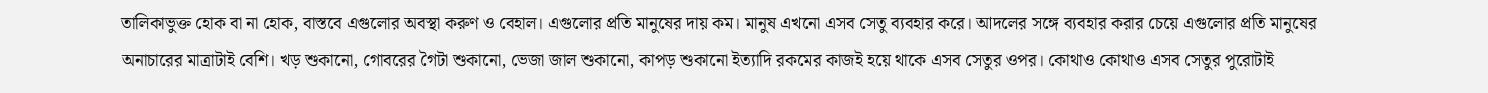তালিকাভুক্ত হোক বা না হোক, বাস্তবে এগুলোর অবস্থা করুণ ও বেহাল। এগুলোর প্রতি মানুষের দায় কম। মানুষ এখনো এসব সেতু ব্যবহার করে। আদলের সঙ্গে ব্যবহার করার চেয়ে এগুলোর প্রতি মানুষের অনাচারের মাত্রাটাই বেশি। খড় শুকানো, গোবরের গৈটা শুকানো, ভেজা জাল শুকানো, কাপড় শুকানো ইত্যাদি রকমের কাজই হয়ে থাকে এসব সেতুর ওপর। কোথাও কোথাও এসব সেতুর পুরোটাই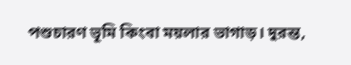পশুচারণ ভূমি কিংবা ময়লার ভাগাড়। দুরন্ত,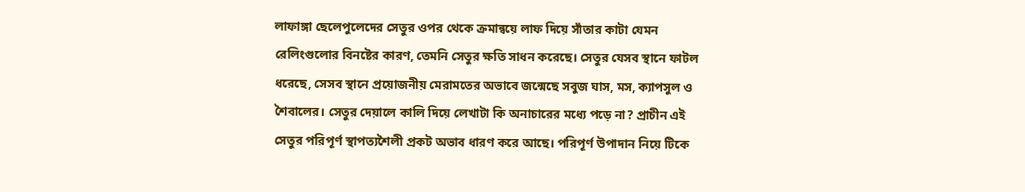লাফাঙ্গা ছেলেপুলেদের সেতুর ওপর থেকে ক্রমান্বয়ে লাফ দিয়ে সাঁতার কাটা যেমন রেলিংগুলোর বিনষ্টের কারণ, তেমনি সেতুর ক্ষতি সাধন করেছে। সেতুর যেসব স্থানে ফাটল ধরেছে, সেসব স্থানে প্রয়োজনীয় মেরামতের অভাবে জন্মেছে সবুজ ঘাস, মস, ক্যাপসুল ও শৈবালের। সেতুর দেয়ালে কালি দিয়ে লেখাটা কি অনাচারের মধ্যে পড়ে না? প্রাচীন এই সেতুর পরিপূর্ণ স্থাপত্যশৈলী প্রকট অভাব ধারণ করে আছে। পরিপূর্ণ উপাদান নিয়ে টিকে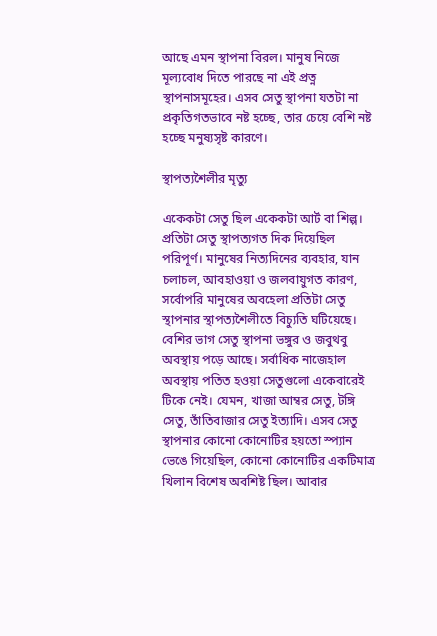আছে এমন স্থাপনা বিরল। মানুষ নিজে মূল্যবোধ দিতে পারছে না এই প্রত্ন স্থাপনাসমূহের। এসব সেতু স্থাপনা যতটা না প্রকৃতিগতভাবে নষ্ট হচ্ছে, তার চেয়ে বেশি নষ্ট হচ্ছে মনুষ্যসৃষ্ট কারণে।

স্থাপত্যশৈলীর মৃত্যু

একেকটা সেতু ছিল একেকটা আর্ট বা শিল্প। প্রতিটা সেতু স্থাপত্যগত দিক দিয়েছিল পরিপূর্ণ। মানুষের নিত্যদিনের ব্যবহার, যান চলাচল, আবহাওয়া ও জলবায়ুগত কারণ, সর্বোপরি মানুষের অবহেলা প্রতিটা সেতু স্থাপনার স্থাপত্যশৈলীতে বিচ্যুতি ঘটিয়েছে। বেশির ভাগ সেতু স্থাপনা ভঙ্গুর ও জবুথবু অবস্থায় পড়ে আছে। সর্বাধিক নাজেহাল অবস্থায় পতিত হওয়া সেতুগুলো একেবারেই টিকে নেই। যেমন, খাজা আম্বর সেতু, টঙ্গি সেতু, তাঁতিবাজার সেতু ইত্যাদি। এসব সেতু স্থাপনার কোনো কোনোটির হয়তো স্প্যান ভেঙে গিয়েছিল, কোনো কোনোটির একটিমাত্র খিলান বিশেষ অবশিষ্ট ছিল। আবার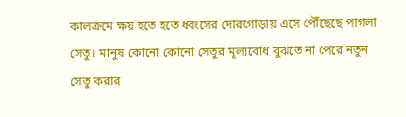কালক্রমে ক্ষয় হতে হতে ধ্বংসের দোরগোড়ায় এসে পৌঁছেছে পাগলা সেতু। মানুষ কোনো কোনো সেতুর মূল্যবোধ বুঝতে না পেরে নতুন সেতু করার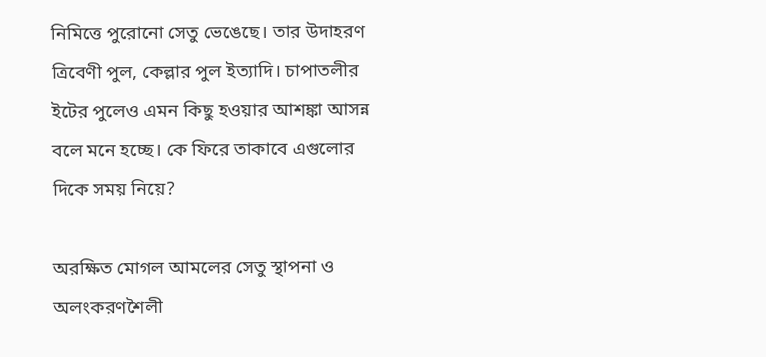নিমিত্তে পুরোনো সেতু ভেঙেছে। তার উদাহরণ ত্রিবেণী পুল, কেল্লার পুল ইত্যাদি। চাপাতলীর ইটের পুলেও এমন কিছু হওয়ার আশঙ্কা আসন্ন বলে মনে হচ্ছে। কে ফিরে তাকাবে এগুলোর দিকে সময় নিয়ে?

অরক্ষিত মোগল আমলের সেতু স্থাপনা ও অলংকরণশৈলী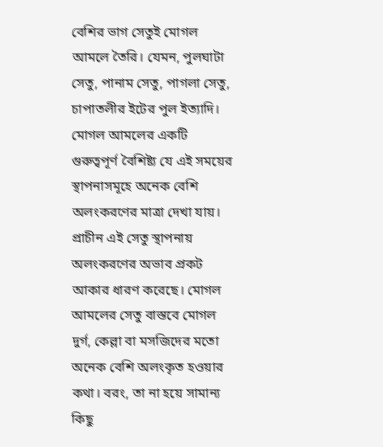বেশির ভাগ সেতুই মোগল আমলে তৈরি। যেমন, পুলঘাটা সেতু, পানাম সেতু, পাগলা সেতু, চাপাতলীর ইটের পুল ইত্যাদি। মোগল আমলের একটি গুরুত্বপূর্ণ বৈশিষ্ট্য যে এই সময়ের স্থাপনাসমূহে অনেক বেশি অলংকরণের মাত্রা দেখা যায়। প্রাচীন এই সেতু স্থাপনায় অলংকরণের অভাব প্রকট আকার ধারণ করেছে। মোগল আমলের সেতু বাস্তবে মোগল দুর্গ, কেল্লা বা মসজিদের মতো অনেক বেশি অলংকৃত হওয়ার কথা। বরং, তা না হয়ে সামান্য কিছু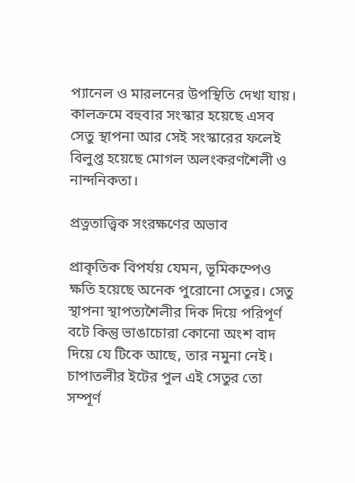প্যানেল ও মারলনের উপস্থিতি দেখা যায়। কালক্রমে বহুবার সংস্কার হয়েছে এসব সেতু স্থাপনা আর সেই সংস্কারের ফলেই বিলুপ্ত হয়েছে মোগল অলংকরণশৈলী ও নান্দনিকতা।

প্রত্নতাত্ত্বিক সংরক্ষণের অভাব

প্রাকৃতিক বিপর্যয় যেমন, ভূমিকম্পেও ক্ষতি হয়েছে অনেক পুরোনো সেতুর। সেতু স্থাপনা স্থাপত্যশৈলীর দিক দিয়ে পরিপূর্ণ বটে কিন্তু ভাঙাচোরা কোনো অংশ বাদ দিয়ে যে টিকে আছে, তার নমুনা নেই। চাপাতলীর ইটের পুল এই সেতুর তো সম্পূর্ণ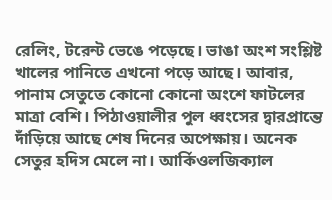রেলিং, টরেন্ট ভেঙে পড়েছে। ভাঙা অংশ সংশ্লিষ্ট খালের পানিতে এখনো পড়ে আছে। আবার, পানাম সেতুতে কোনো কোনো অংশে ফাটলের মাত্রা বেশি। পিঠাওয়ালীর পুল ধ্বংসের দ্বারপ্রান্তে দাঁড়িয়ে আছে শেষ দিনের অপেক্ষায়। অনেক সেতুর হদিস মেলে না। আর্কিওলজিক্যাল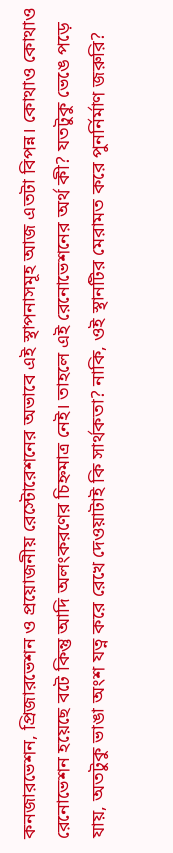কনজারভেশন, প্রিজারভেশন ও প্রয়োজনীয় রেস্টোরেশনের অভাবে এই স্থাপনাসমূহ আজ এতটা বিপন্ন। কোথাও কোথাও রেনোভেশন হয়েছে বটে কিন্তু আদি অলংকরণের চিহ্নমাত্র নেই। তাহলে এই রেনোভেশনের অর্থ কী? যতটুকু ভেঙে পড়ে যায়, অতটুকু ভাঙা অংশ যত্ন করে রেখে দেওয়াটাই কি সার্থকতা? নাকি, ওই স্থানটির মেরামত করে পুনর্নির্মাণ জরুরি?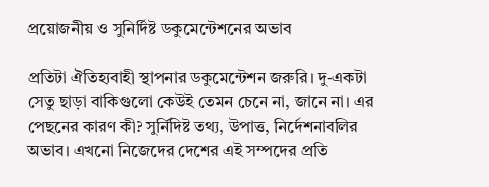প্রয়োজনীয় ও সুনির্দিষ্ট ডকুমেন্টেশনের অভাব

প্রতিটা ঐতিহ্যবাহী স্থাপনার ডকুমেন্টেশন জরুরি। দু-একটা সেতু ছাড়া বাকিগুলো কেউই তেমন চেনে না, জানে না। এর পেছনের কারণ কী? সুর্নিদিষ্ট তথ্য, উপাত্ত, নির্দেশনাবলির অভাব। এখনো নিজেদের দেশের এই সম্পদের প্রতি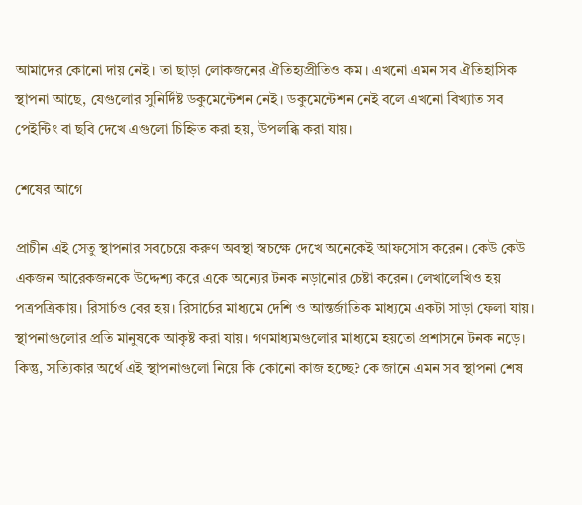আমাদের কোনো দায় নেই। তা ছাড়া লোকজনের ঐতিহ্যপ্রীতিও কম। এখনো এমন সব ঐতিহাসিক স্থাপনা আছে, যেগুলোর সুনির্দিষ্ট ডকুমেন্টেশন নেই। ডকুমেন্টেশন নেই বলে এখনো বিখ্যাত সব পেইন্টিং বা ছবি দেখে এগুলো চিহ্নিত করা হয়, উপলব্ধি করা যায়।

শেষের আগে

প্রাচীন এই সেতু স্থাপনার সবচেয়ে করুণ অবস্থা স্বচক্ষে দেখে অনেকেই আফসোস করেন। কেউ কেউ একজন আরেকজনকে উদ্দেশ্য করে একে অন্যের টনক নড়ানোর চেষ্টা করেন। লেখালেখিও হয় পত্রপত্রিকায়। রিসার্চও বের হয়। রিসার্চের মাধ্যমে দেশি ও আন্তর্জাতিক মাধ্যমে একটা সাড়া ফেলা যায়। স্থাপনাগুলোর প্রতি মানুষকে আকৃষ্ট করা যায়। গণমাধ্যমগুলোর মাধ্যমে হয়তো প্রশাসনে টনক নড়ে। কিন্তু, সত্যিকার অর্থে এই স্থাপনাগুলো নিয়ে কি কোনো কাজ হচ্ছে? কে জানে এমন সব স্থাপনা শেষ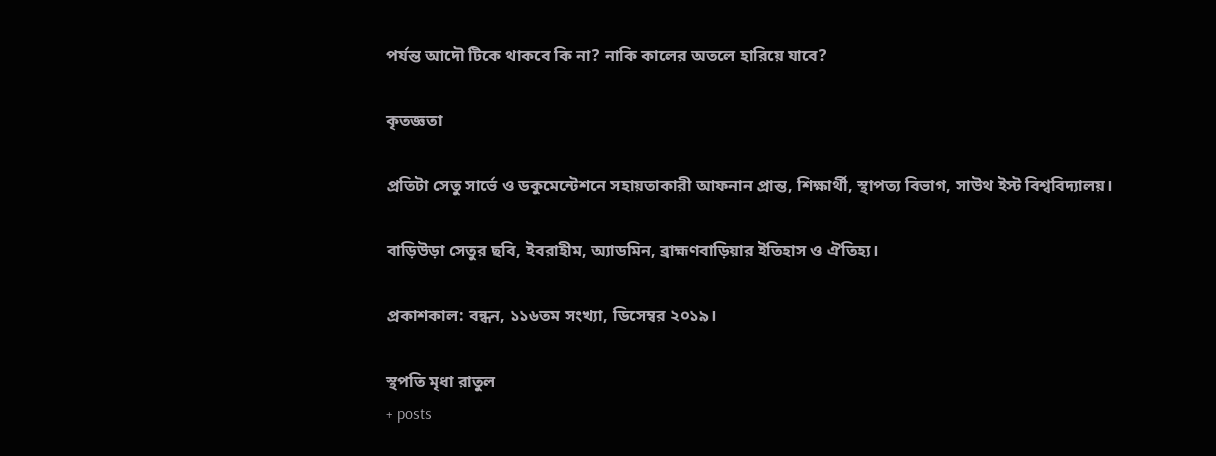পর্যন্ত আদৌ টিকে থাকবে কি না? নাকি কালের অতলে হারিয়ে যাবে?

কৃতজ্ঞতা

প্রতিটা সেতু সার্ভে ও ডকুমেন্টেশনে সহায়তাকারী আফনান প্রান্ত, শিক্ষার্থী, স্থাপত্য বিভাগ, সাউথ ইস্ট বিশ্ববিদ্যালয়।

বাড়িউড়া সেতুর ছবি, ইবরাহীম, অ্যাডমিন, ব্রাহ্মণবাড়িয়ার ইতিহাস ও ঐতিহ্য।

প্রকাশকাল: বন্ধন, ১১৬তম সংখ্যা, ডিসেম্বর ২০১৯।

স্থপতি মৃধা রাতুল
+ posts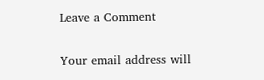Leave a Comment

Your email address will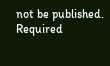not be published. Required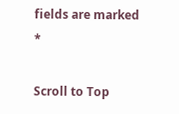fields are marked *

Scroll to Top